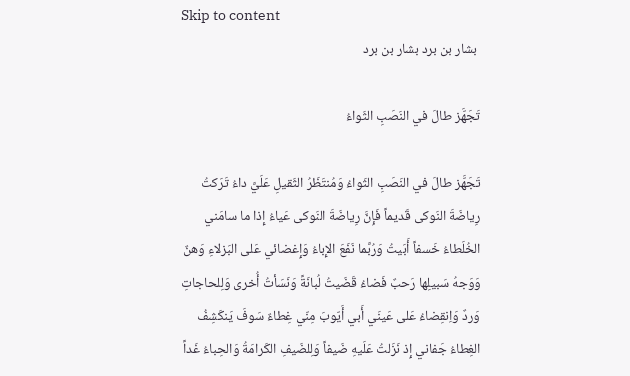Skip to content
 بشار بن برد بشار بن برد

تَجَهَّز طالَ في النَصَبِ الثَواءُ

تَجَهَّز طالَ في النَصَبِ الثَواءُ وَمُنتَظَرُ الثَقيلِ عَلَيَّ داءُ تَرَكتُ رِياضَةَ النَوكى قَديماً فَإِنَّ رِياضَةَ النَوكى عَياءُ إِذا ما سامَني الخُلَطاءُ خَسفاً أَبَيتُ وَرُبَّما نَفَعَ الإِباءُ وَإِغضائي عَلى البَزلاءِ وَهنٌ وَوَجهُ سَبيلِها رَحبٌ فَضاءُ قَضَيتُ لُبانَةً وَنَسَأتُ أُخرى وَلِلحاجاتِ وَردٌ وَاِنقِضاءُ عَلى عَينَي أَبي أَيّوبَ مِنّي غِطاءٌ سَوفَ يَنكَشِفُ الغِطاءُ جَفاني إِذ نَزَلتُ عَلَيهِ ضَيفاً وَلِلضَيفِ الكَرامَةُ وَالحِباءُ غَداً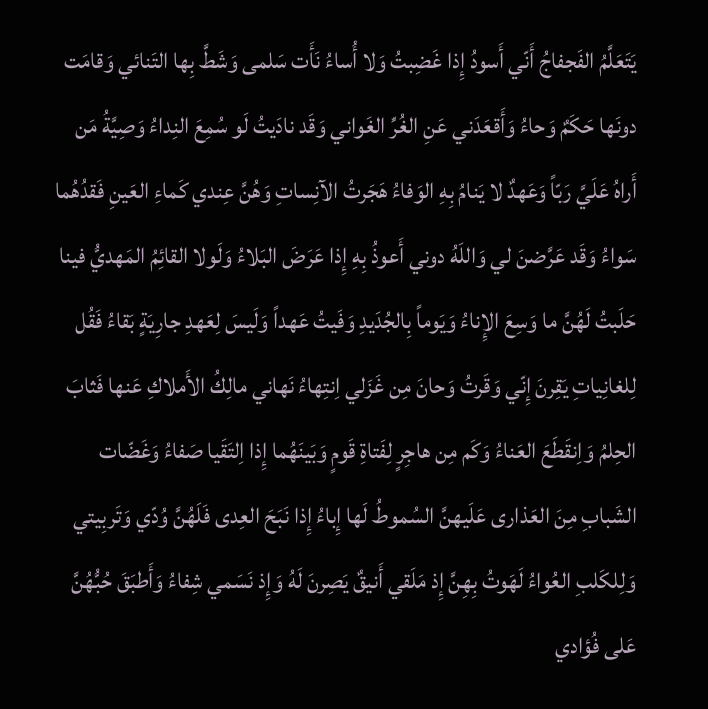يَتَعَلَّمُ الفَجفاجُ أَنّي أَسودُ إِذا غَضِبتُ وَلا أُساءُ نَأَت سَلمى وَشَطَّ بِها التَنائي وَقامَت دونَها حَكَمٌ وَحاءُ وَأَقعَدَني عَنِ الغُرِّ الغَواني وَقَد نادَيتُ لَو سُمِعَ النِداءُ وَصِيَّةُ مَن أَراهُ عَلَيَّ رَبّاً وَعَهدٌ لا يَنامُ بِهِ الوَفاءُ هَجَرتُ الآنِساتِ وَهُنَّ عِندي كَماءِ العَينِ فَقدُهُما سَواءُ وَقَد عَرَّضنَ لي وَاللَهُ دوني أَعوذُ بِهِ إِذا عَرَضَ البَلاءُ وَلَولا القائِمُ المَهديُّ فينا حَلَبتُ لَهُنَّ ما وَسِعَ الإِناءُ وَيَوماً بِالجُدَيدِ وَفَيتُ عَهداً وَلَيسَ لِعَهدِ جارِيَةٍ بَقاءُ فَقُل لِلغانِياتِ يَقِرنَ إِنّي وَقَرتُ وَحانَ مِن غَزَلي اِنتِهاءُ نَهاني مالِكُ الأَملاكِ عَنها فَثابَ الحِلمُ وَاِنقَطَعَ العَناءُ وَكَم مِن هاجِرٍ لِفَتاةِ قَومٍ وَبَينَهُما إِذا اِلتَقَيا صَفاءُ وَغَضّات الشَبابِ مِنَ العَذارى عَلَيهنَّ السُموطُ لَها إِباءُ إِذا نَبَحَ العِدى فَلَهُنَّ وُدّي وَتَربِيتي وَلِلكَلبِ العُواءُ لَهَوتُ بِهِنَّ إِذ مَلَقي أَنيقٌ يَصِرنَ لَهُ وَإِذ نَسَمي شِفاءُ وَأَطبَقَ حُبُّهُنَّ عَلى فُؤادي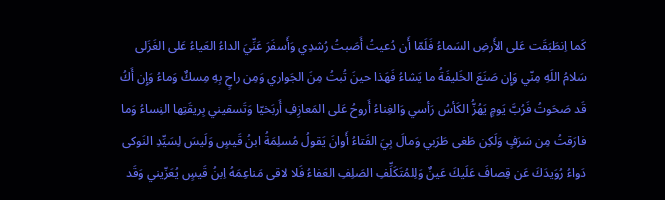كَما اِنطَبَقَت عَلى الأَرضِ السَماءُ فَلَمّا أَن دُعيتُ أَصَبتُ رُشدِي وَأَسفَرَ عَنِّيَ الداءُ العَياءُ عَلى الغَزَلى سَلامُ اللَهِ مِنّي وَإِن صَنَعَ الخَليفَةُ ما يَشاءُ فَهَذا حينَ تُبتُ مِنَ الجَواري وَمِن راحٍ بِهِ مِسكٌ وَماءُ وَإِن أَكُ قَد صَحَوتُ فَرُبَّ يَومٍ يَهُزُّ الكَأسُ رَأسي وَالغِناءُ أَروحُ عَلى المَعازِفِ أَربَخيّا وَتَسقيني بِريقَتِها النِساءُ وَما فارَقتُ مِن سَرَفٍ وَلَكِن طَغى طَرَبي وَمالَ بِيَ الفَتاءُ أَوانَ يَقولُ مُسلِمَةُ ابنُ قَيسٍ وَلَيسَ لِسَيِّدِ النَوكى دَواءُ رُوَيدَكَ عَن قِصافَ عَلَيكَ عَينٌ وَلِلمُتَكَلِّفِ الصَلِفِ العَفاءُ فَلا لاقى مَناعِمَهُ اِبنُ قَيسٍ يُعَزّيني وَقَد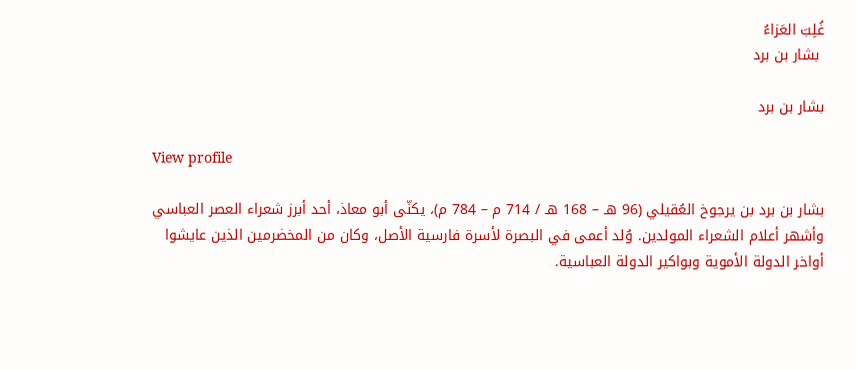غُلِبَ العَزاءُ
 بشار بن برد

بشار بن برد

View profile

بشار بن برد بن يرجوخ العُقيلي (96 هـ – 168 هـ / 714 م – 784 م)، يكنّى أبو معاذ، أحد أبرز شعراء العصر العباسي وأشهر أعلام الشعراء المولدين. وُلد أعمى في البصرة لأسرة فارسية الأصل، وكان من المخضرمين الذين عايشوا أواخر الدولة الأموية وبواكير الدولة العباسية.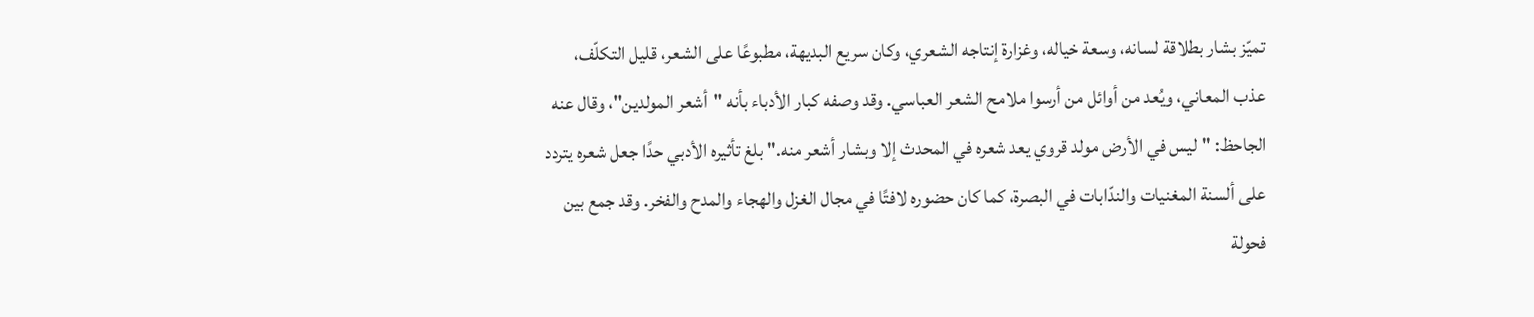تميّز بشار بطلاقة لسانه، وسعة خياله، وغزارة إنتاجه الشعري، وكان سريع البديهة، مطبوعًا على الشعر، قليل التكلّف، عذب المعاني، ويُعد من أوائل من أرسوا ملامح الشعر العباسي. وقد وصفه كبار الأدباء بأنه "أشعر المولدين"، وقال عنه الجاحظ: "ليس في الأرض مولد قروي يعد شعره في المحدث إلا وبشار أشعر منه." بلغ تأثيره الأدبي حدًا جعل شعره يتردد على ألسنة المغنيات والندّابات في البصرة، كما كان حضوره لافتًا في مجال الغزل والهجاء والمدح والفخر. وقد جمع بين فحولة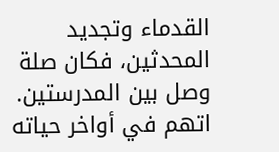القدماء وتجديد المحدثين، فكان صلة وصل بين المدرستين. اتهم في أواخر حياته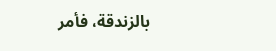بالزندقة، فأمر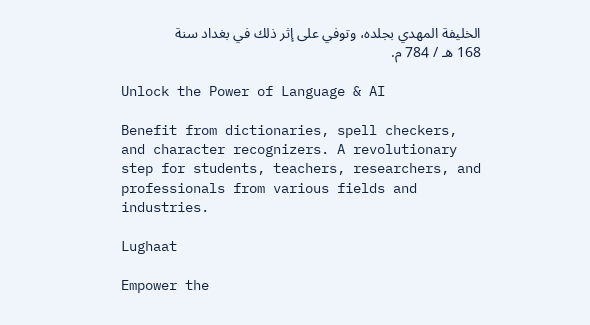الخليفة المهدي بجلده، وتوفي على إثر ذلك في بغداد سنة 168 هـ / 784 م.

Unlock the Power of Language & AI

Benefit from dictionaries, spell checkers, and character recognizers. A revolutionary step for students, teachers, researchers, and professionals from various fields and industries.

Lughaat

Empower the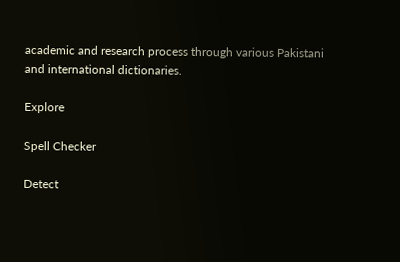academic and research process through various Pakistani and international dictionaries.

Explore

Spell Checker

Detect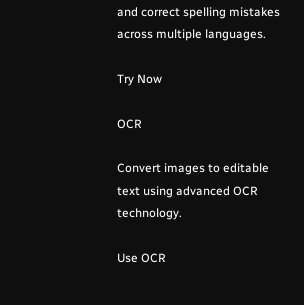and correct spelling mistakes across multiple languages.

Try Now

OCR

Convert images to editable text using advanced OCR technology.

Use OCR